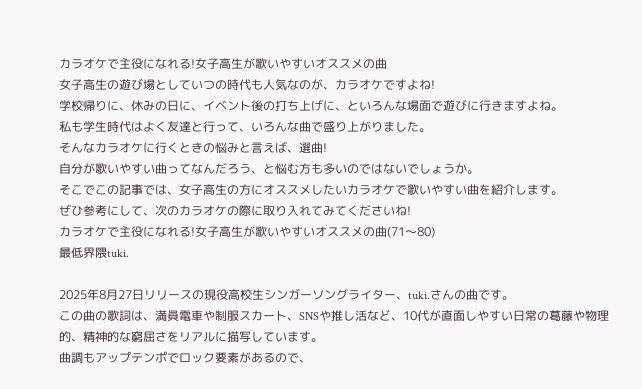カラオケで主役になれる!女子高生が歌いやすいオススメの曲
女子高生の遊び場としていつの時代も人気なのが、カラオケですよね!
学校帰りに、休みの日に、イベント後の打ち上げに、といろんな場面で遊びに行きますよね。
私も学生時代はよく友達と行って、いろんな曲で盛り上がりました。
そんなカラオケに行くときの悩みと言えば、選曲!
自分が歌いやすい曲ってなんだろう、と悩む方も多いのではないでしょうか。
そこでこの記事では、女子高生の方にオススメしたいカラオケで歌いやすい曲を紹介します。
ぜひ参考にして、次のカラオケの際に取り入れてみてくださいね!
カラオケで主役になれる!女子高生が歌いやすいオススメの曲(71〜80)
最低界隈tuki.

2025年8月27日リリースの現役高校生シンガーソングライター、tuki.さんの曲です。
この曲の歌詞は、満員電車や制服スカート、SNSや推し活など、10代が直面しやすい日常の葛藤や物理的、精神的な窮屈さをリアルに描写しています。
曲調もアップテンポでロック要素があるので、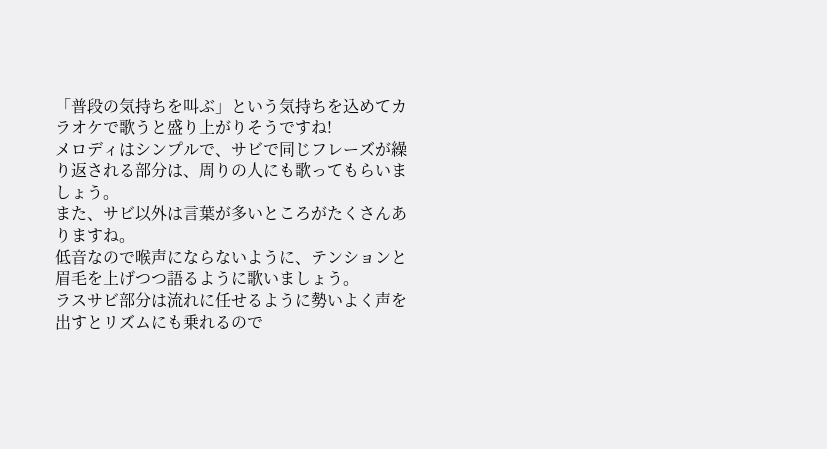「普段の気持ちを叫ぶ」という気持ちを込めてカラオケで歌うと盛り上がりそうですね!
メロディはシンプルで、サビで同じフレーズが繰り返される部分は、周りの人にも歌ってもらいましょう。
また、サビ以外は言葉が多いところがたくさんありますね。
低音なので喉声にならないように、テンションと眉毛を上げつつ語るように歌いましょう。
ラスサビ部分は流れに任せるように勢いよく声を出すとリズムにも乗れるので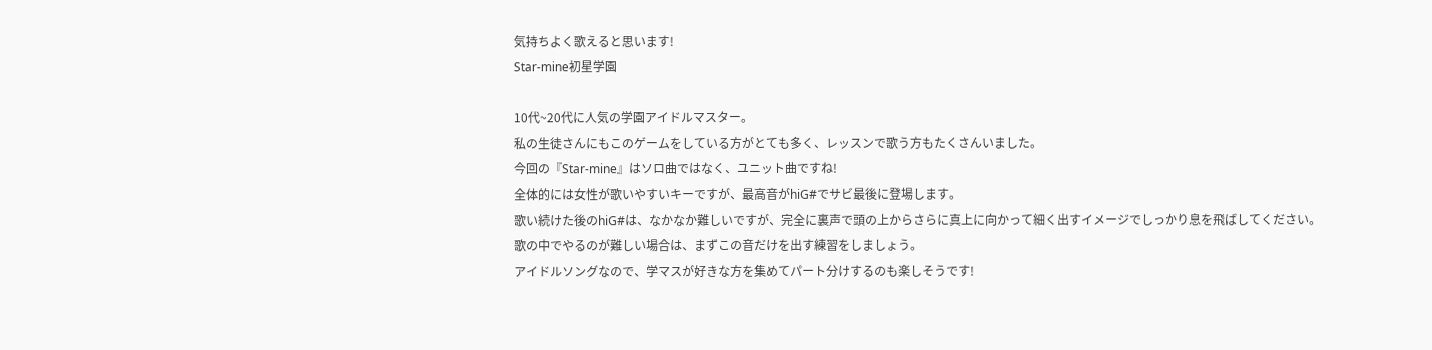気持ちよく歌えると思います!
Star‑mine初星学園

10代~20代に人気の学園アイドルマスター。
私の生徒さんにもこのゲームをしている方がとても多く、レッスンで歌う方もたくさんいました。
今回の『Star‑mine』はソロ曲ではなく、ユニット曲ですね!
全体的には女性が歌いやすいキーですが、最高音がhiG#でサビ最後に登場します。
歌い続けた後のhiG#は、なかなか難しいですが、完全に裏声で頭の上からさらに真上に向かって細く出すイメージでしっかり息を飛ばしてください。
歌の中でやるのが難しい場合は、まずこの音だけを出す練習をしましょう。
アイドルソングなので、学マスが好きな方を集めてパート分けするのも楽しそうです!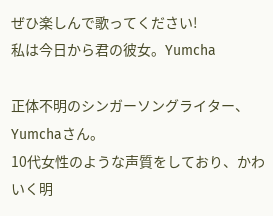ぜひ楽しんで歌ってください!
私は今日から君の彼女。Yumcha

正体不明のシンガーソングライター、Yumchaさん。
10代女性のような声質をしており、かわいく明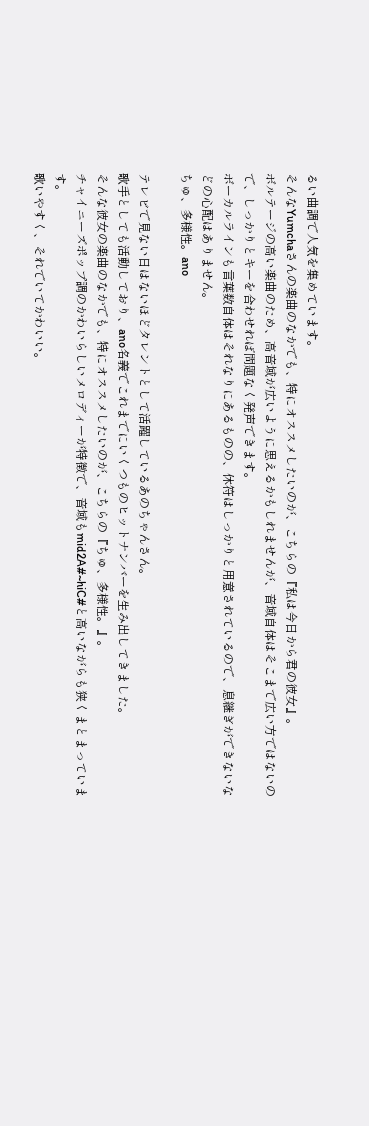るい曲調で人気を集めています。
そんなYumchaさんの楽曲のなかでも、特にオススメしたいのが、こちらの『私は今日から君の彼女』。
ボルテージの高い楽曲のため、高音域が広いように思えるかもしれませんが、音域自体はそこまで広い方ではないので、しっかりとキーを合わせれば問題なく発声できます。
ボーカルラインも言葉数自体はそれなりにあるものの、休符はしっかりと用意されているので、息継ぎができないなどの心配はありません。
ちゅ、多様性。ano

テレビで見ない日はないほどタレントとして活躍しているあのちゃんさん。
歌手としても活動しており、ano名義でこれまでにいくつものヒットナンバーを生み出してきました。
そんな彼女の楽曲のなかでも、特にオススメしたいのが、こちらの『ちゅ、多様性。』。
チャイニーズポップ調のかわいらしいメロディーが特徴で、音域もmid2A#~hiC#と高いながらも狭くまとまっています。
歌いやすく、それでいてかわいい。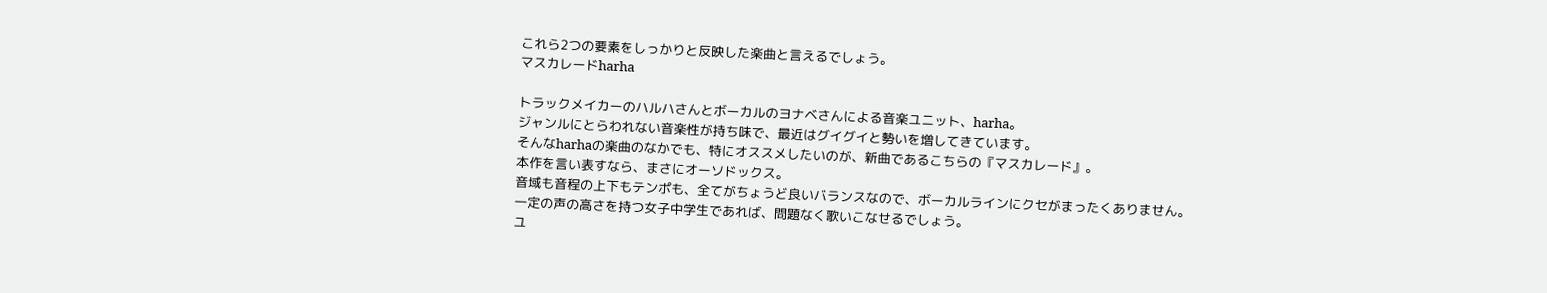これら2つの要素をしっかりと反映した楽曲と言えるでしょう。
マスカレードharha

トラックメイカーのハルハさんとボーカルのヨナベさんによる音楽ユニット、harha。
ジャンルにとらわれない音楽性が持ち味で、最近はグイグイと勢いを増してきています。
そんなharhaの楽曲のなかでも、特にオススメしたいのが、新曲であるこちらの『マスカレード』。
本作を言い表すなら、まさにオーソドックス。
音域も音程の上下もテンポも、全てがちょうど良いバランスなので、ボーカルラインにクセがまったくありません。
一定の声の高さを持つ女子中学生であれば、問題なく歌いこなせるでしょう。
ユ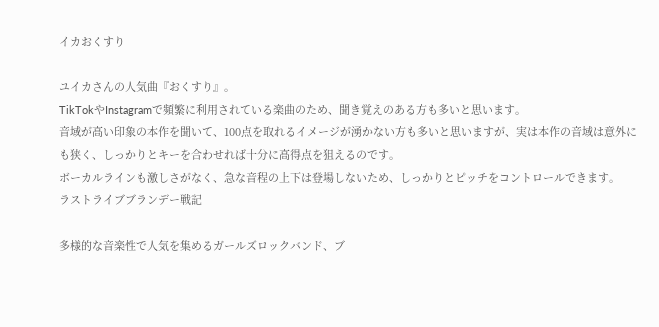イカおくすり

ユイカさんの人気曲『おくすり』。
TikTokやInstagramで頻繁に利用されている楽曲のため、聞き覚えのある方も多いと思います。
音域が高い印象の本作を聞いて、100点を取れるイメージが湧かない方も多いと思いますが、実は本作の音域は意外にも狭く、しっかりとキーを合わせれば十分に高得点を狙えるのです。
ボーカルラインも激しさがなく、急な音程の上下は登場しないため、しっかりとピッチをコントロールできます。
ラストライブブランデー戦記

多様的な音楽性で人気を集めるガールズロックバンド、ブ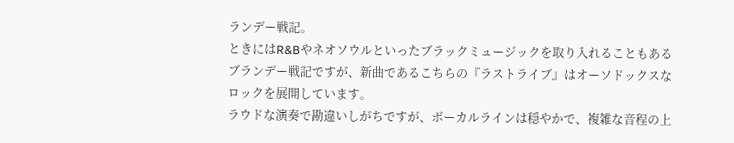ランデー戦記。
ときにはR&Bやネオソウルといったブラックミュージックを取り入れることもあるブランデー戦記ですが、新曲であるこちらの『ラストライブ』はオーソドックスなロックを展開しています。
ラウドな演奏で勘違いしがちですが、ボーカルラインは穏やかで、複雑な音程の上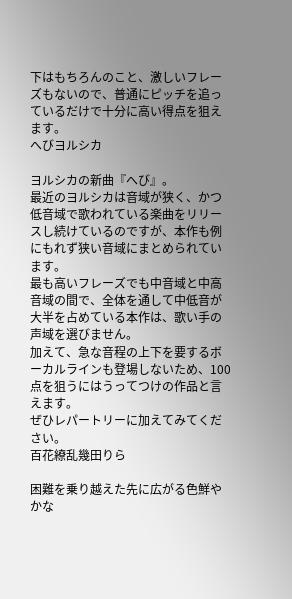下はもちろんのこと、激しいフレーズもないので、普通にピッチを追っているだけで十分に高い得点を狙えます。
へびヨルシカ

ヨルシカの新曲『へび』。
最近のヨルシカは音域が狭く、かつ低音域で歌われている楽曲をリリースし続けているのですが、本作も例にもれず狭い音域にまとめられています。
最も高いフレーズでも中音域と中高音域の間で、全体を通して中低音が大半を占めている本作は、歌い手の声域を選びません。
加えて、急な音程の上下を要するボーカルラインも登場しないため、100点を狙うにはうってつけの作品と言えます。
ぜひレパートリーに加えてみてください。
百花繚乱幾田りら

困難を乗り越えた先に広がる色鮮やかな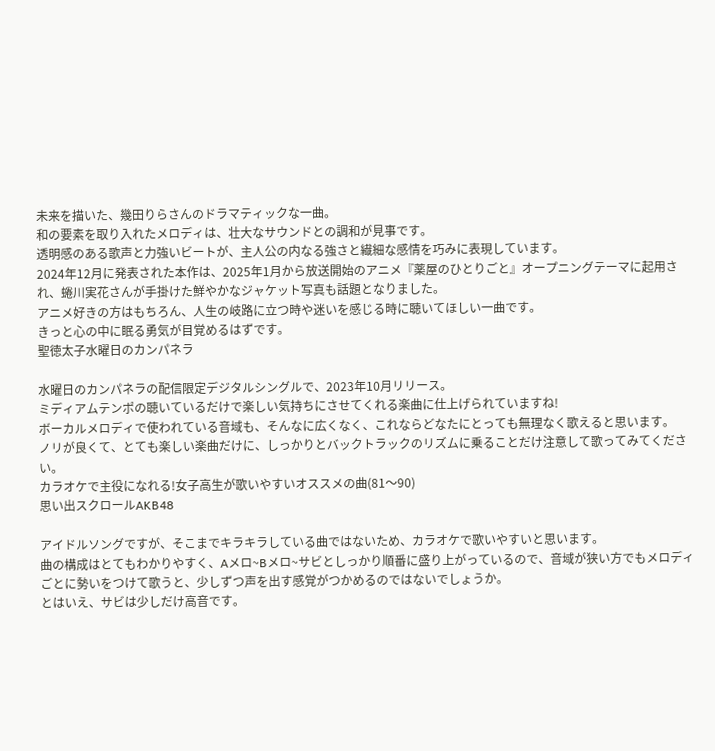未来を描いた、幾田りらさんのドラマティックな一曲。
和の要素を取り入れたメロディは、壮大なサウンドとの調和が見事です。
透明感のある歌声と力強いビートが、主人公の内なる強さと繊細な感情を巧みに表現しています。
2024年12月に発表された本作は、2025年1月から放送開始のアニメ『薬屋のひとりごと』オープニングテーマに起用され、蜷川実花さんが手掛けた鮮やかなジャケット写真も話題となりました。
アニメ好きの方はもちろん、人生の岐路に立つ時や迷いを感じる時に聴いてほしい一曲です。
きっと心の中に眠る勇気が目覚めるはずです。
聖徳太子水曜日のカンパネラ

水曜日のカンパネラの配信限定デジタルシングルで、2023年10月リリース。
ミディアムテンポの聴いているだけで楽しい気持ちにさせてくれる楽曲に仕上げられていますね!
ボーカルメロディで使われている音域も、そんなに広くなく、これならどなたにとっても無理なく歌えると思います。
ノリが良くて、とても楽しい楽曲だけに、しっかりとバックトラックのリズムに乗ることだけ注意して歌ってみてください。
カラオケで主役になれる!女子高生が歌いやすいオススメの曲(81〜90)
思い出スクロールAKB48

アイドルソングですが、そこまでキラキラしている曲ではないため、カラオケで歌いやすいと思います。
曲の構成はとてもわかりやすく、Aメロ~Bメロ~サビとしっかり順番に盛り上がっているので、音域が狭い方でもメロディごとに勢いをつけて歌うと、少しずつ声を出す感覚がつかめるのではないでしょうか。
とはいえ、サビは少しだけ高音です。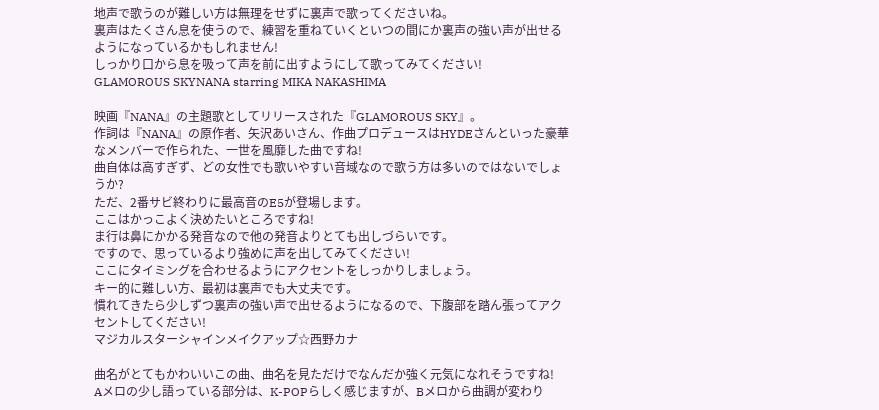地声で歌うのが難しい方は無理をせずに裏声で歌ってくださいね。
裏声はたくさん息を使うので、練習を重ねていくといつの間にか裏声の強い声が出せるようになっているかもしれません!
しっかり口から息を吸って声を前に出すようにして歌ってみてください!
GLAMOROUS SKYNANA starring MIKA NAKASHIMA

映画『NANA』の主題歌としてリリースされた『GLAMOROUS SKY』。
作詞は『NANA』の原作者、矢沢あいさん、作曲プロデュースはHYDEさんといった豪華なメンバーで作られた、一世を風靡した曲ですね!
曲自体は高すぎず、どの女性でも歌いやすい音域なので歌う方は多いのではないでしょうか?
ただ、2番サビ終わりに最高音のE5が登場します。
ここはかっこよく決めたいところですね!
ま行は鼻にかかる発音なので他の発音よりとても出しづらいです。
ですので、思っているより強めに声を出してみてください!
ここにタイミングを合わせるようにアクセントをしっかりしましょう。
キー的に難しい方、最初は裏声でも大丈夫です。
慣れてきたら少しずつ裏声の強い声で出せるようになるので、下腹部を踏ん張ってアクセントしてください!
マジカルスターシャインメイクアップ☆西野カナ

曲名がとてもかわいいこの曲、曲名を見ただけでなんだか強く元気になれそうですね!
Aメロの少し語っている部分は、K-POPらしく感じますが、Bメロから曲調が変わり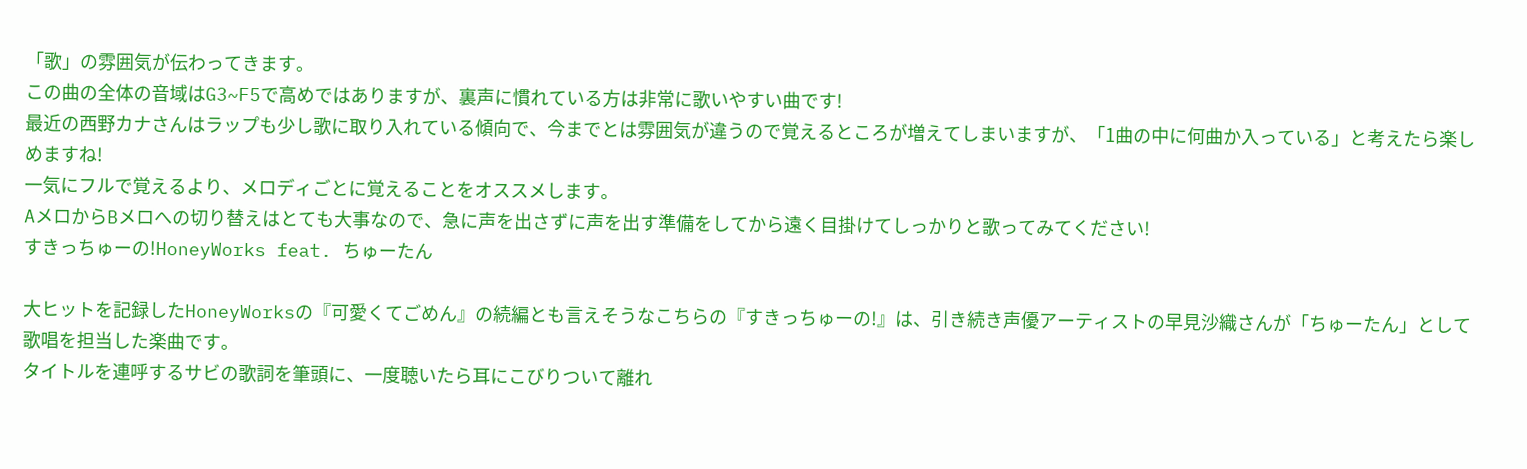「歌」の雰囲気が伝わってきます。
この曲の全体の音域はG3~F5で高めではありますが、裏声に慣れている方は非常に歌いやすい曲です!
最近の西野カナさんはラップも少し歌に取り入れている傾向で、今までとは雰囲気が違うので覚えるところが増えてしまいますが、「1曲の中に何曲か入っている」と考えたら楽しめますね!
一気にフルで覚えるより、メロディごとに覚えることをオススメします。
AメロからBメロへの切り替えはとても大事なので、急に声を出さずに声を出す準備をしてから遠く目掛けてしっかりと歌ってみてください!
すきっちゅーの!HoneyWorks feat. ちゅーたん

大ヒットを記録したHoneyWorksの『可愛くてごめん』の続編とも言えそうなこちらの『すきっちゅーの!』は、引き続き声優アーティストの早見沙織さんが「ちゅーたん」として歌唱を担当した楽曲です。
タイトルを連呼するサビの歌詞を筆頭に、一度聴いたら耳にこびりついて離れ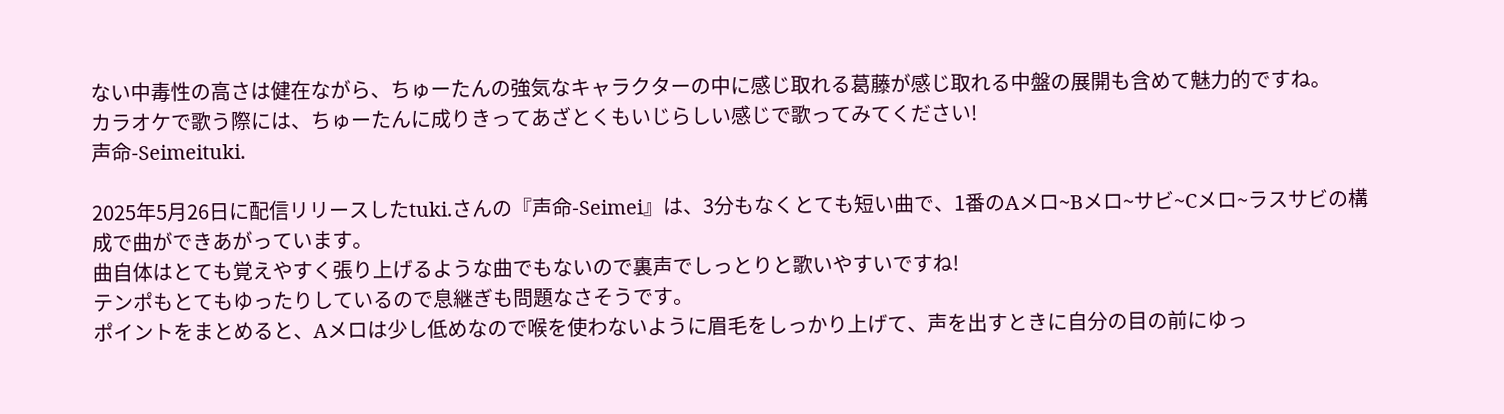ない中毒性の高さは健在ながら、ちゅーたんの強気なキャラクターの中に感じ取れる葛藤が感じ取れる中盤の展開も含めて魅力的ですね。
カラオケで歌う際には、ちゅーたんに成りきってあざとくもいじらしい感じで歌ってみてください!
声命-Seimeituki.

2025年5月26日に配信リリースしたtuki.さんの『声命-Seimei』は、3分もなくとても短い曲で、1番のAメロ~Bメロ~サビ~Cメロ~ラスサビの構成で曲ができあがっています。
曲自体はとても覚えやすく張り上げるような曲でもないので裏声でしっとりと歌いやすいですね!
テンポもとてもゆったりしているので息継ぎも問題なさそうです。
ポイントをまとめると、Aメロは少し低めなので喉を使わないように眉毛をしっかり上げて、声を出すときに自分の目の前にゆっ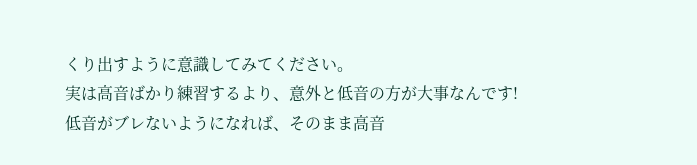くり出すように意識してみてください。
実は高音ばかり練習するより、意外と低音の方が大事なんです!
低音がブレないようになれば、そのまま高音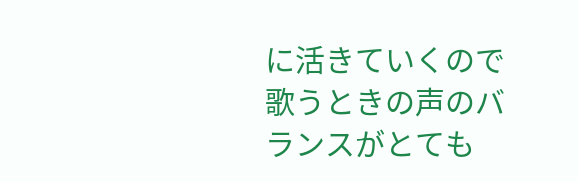に活きていくので歌うときの声のバランスがとても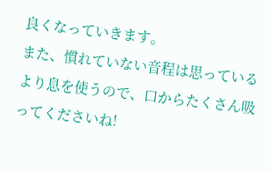良くなっていきます。
また、慣れていない音程は思っているより息を使うので、口からたくさん吸ってくださいね!